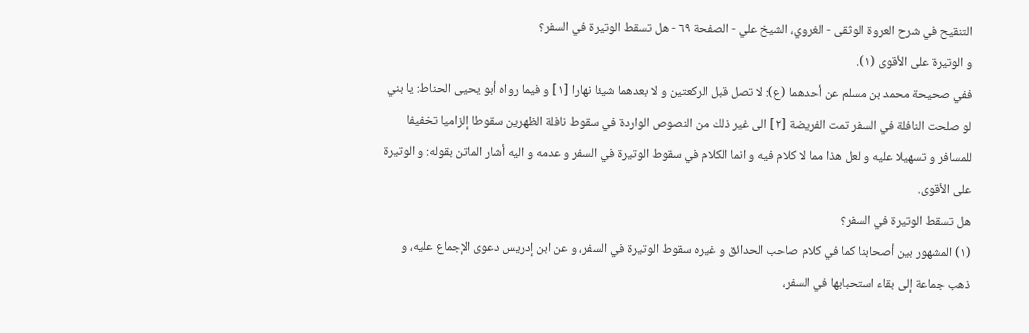التنقيح في شرح العروة الوثقى - الغروي، الشيخ علي - الصفحة ٦٩ - هل تسقط الوتيرة في السفر؟
و الوتيرة على الأقوى (١).
ففي صحيحة محمد بن مسلم عن أحدهما (ع): لا تصل قبل الركعتين و لا بعدهما شيئا نهارا [١] و فيما رواه أبو يحيى الحناط: يا بني لو صلحت النافلة في السفر تمت الفريضة [٢] الى غير ذلك من النصوص الواردة في سقوط نافلة الظهرين سقوطا إلزاميا تخفيفا للمسافر و تسهيلا عليه و لعل هذا مما لا كلام فيه و انما الكلام في سقوط الوتيرة في السفر و عدمه و اليه أشار الماتن بقوله: و الوتيرة على الأقوى.
هل تسقط الوتيرة في السفر؟
(١) المشهور بين أصحابنا كما في كلام صاحب الحدائق و غيره سقوط الوتيرة في السفر، و عن ابن إدريس دعوى الإجماع عليه، و ذهب جماعة إلى بقاء استحبابها في السفر،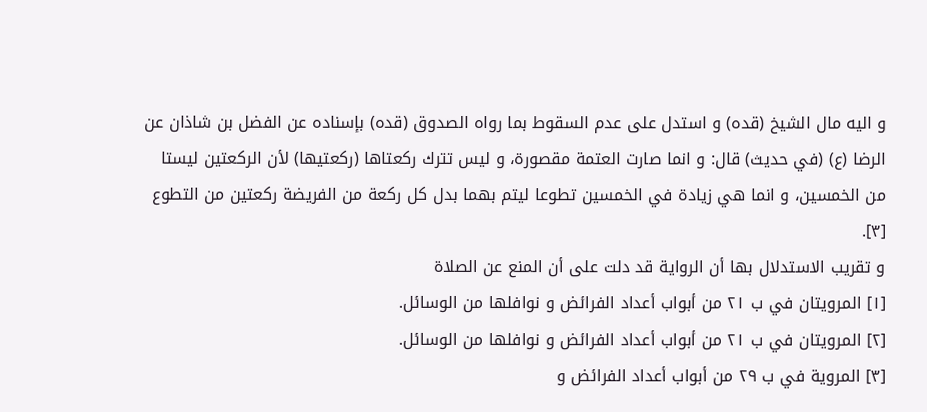و اليه مال الشيخ (قده) و استدل على عدم السقوط بما رواه الصدوق (قده) بإسناده عن الفضل بن شاذان عن الرضا (ع) (في حديث) قال: و انما صارت العتمة مقصورة، و ليس تترك ركعتاها (ركعتيها) لأن الركعتين ليستا من الخمسين، و انما هي زيادة في الخمسين تطوعا ليتم بهما بدل كل ركعة من الفريضة ركعتين من التطوع [٣].
و تقريب الاستدلال بها أن الرواية قد دلت على أن المنع عن الصلاة
[١] المرويتان في ب ٢١ من أبواب أعداد الفرائض و نوافلها من الوسائل.
[٢] المرويتان في ب ٢١ من أبواب أعداد الفرائض و نوافلها من الوسائل.
[٣] المروية في ب ٢٩ من أبواب أعداد الفرائض و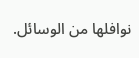نوافلها من الوسائل.